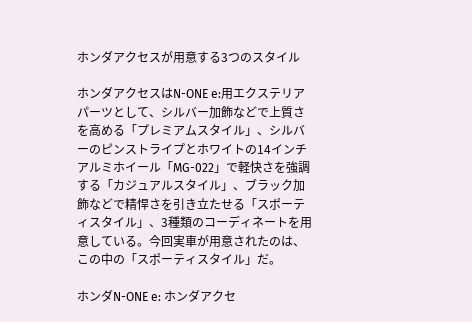ホンダアクセスが用意する3つのスタイル

ホンダアクセスはN-ONE e:用エクステリアパーツとして、シルバー加飾などで上質さを高める「プレミアムスタイル」、シルバーのピンストライプとホワイトの14インチアルミホイール「MG-022」で軽快さを強調する「カジュアルスタイル」、ブラック加飾などで精悍さを引き立たせる「スポーティスタイル」、3種類のコーディネートを用意している。今回実車が用意されたのは、この中の「スポーティスタイル」だ。

ホンダN-ONE e: ホンダアクセ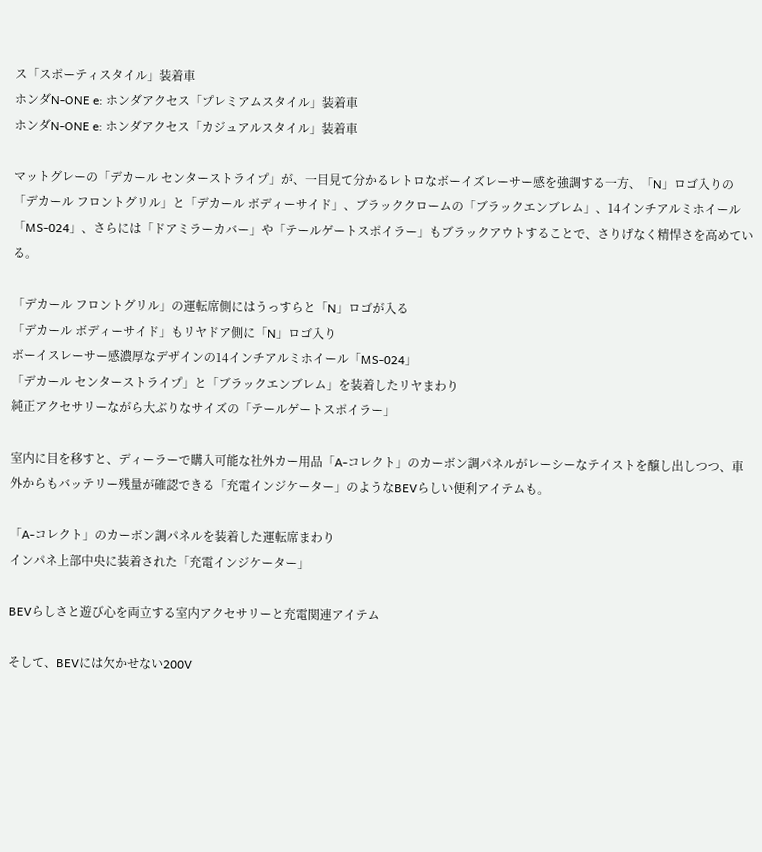ス「スポーティスタイル」装着車
ホンダN-ONE e: ホンダアクセス「プレミアムスタイル」装着車
ホンダN-ONE e: ホンダアクセス「カジュアルスタイル」装着車

マットグレーの「デカール センターストライプ」が、一目見て分かるレトロなボーイズレーサー感を強調する一方、「N」ロゴ入りの「デカール フロントグリル」と「デカール ボディーサイド」、ブラッククロームの「ブラックエンブレム」、14インチアルミホイール「MS-024」、さらには「ドアミラーカバー」や「テールゲートスポイラー」もブラックアウトすることで、さりげなく精悍さを高めている。

「デカール フロントグリル」の運転席側にはうっすらと「N」ロゴが入る
「デカール ボディーサイド」もリヤドア側に「N」ロゴ入り
ボーイスレーサー感濃厚なデザインの14インチアルミホイール「MS-024」
「デカール センターストライプ」と「ブラックエンブレム」を装着したリヤまわり
純正アクセサリーながら大ぶりなサイズの「テールゲートスポイラー」

室内に目を移すと、ディーラーで購入可能な社外カー用品「A-コレクト」のカーボン調パネルがレーシーなテイストを醸し出しつつ、車外からもバッテリー残量が確認できる「充電インジケーター」のようなBEVらしい便利アイテムも。

「A-コレクト」のカーボン調パネルを装着した運転席まわり
インパネ上部中央に装着された「充電インジケーター」

BEVらしさと遊び心を両立する室内アクセサリーと充電関連アイテム

そして、BEVには欠かせない200V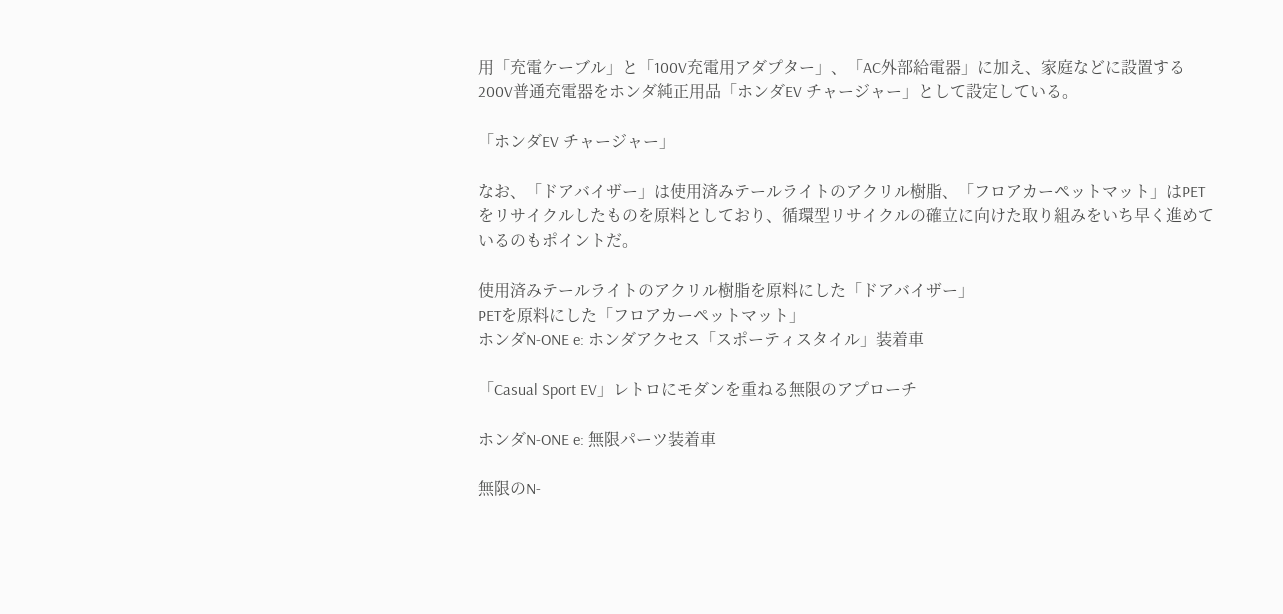用「充電ケーブル」と「100V充電用アダプター」、「AC外部給電器」に加え、家庭などに設置する200V普通充電器をホンダ純正用品「ホンダEV チャージャー」として設定している。

「ホンダEV チャージャー」

なお、「ドアバイザー」は使用済みテールライトのアクリル樹脂、「フロアカーペットマット」はPETをリサイクルしたものを原料としており、循環型リサイクルの確立に向けた取り組みをいち早く進めているのもポイントだ。

使用済みテールライトのアクリル樹脂を原料にした「ドアバイザー」
PETを原料にした「フロアカーペットマット」
ホンダN-ONE e: ホンダアクセス「スポーティスタイル」装着車

「Casual Sport EV」レトロにモダンを重ねる無限のアプローチ

ホンダN-ONE e: 無限パーツ装着車

無限のN-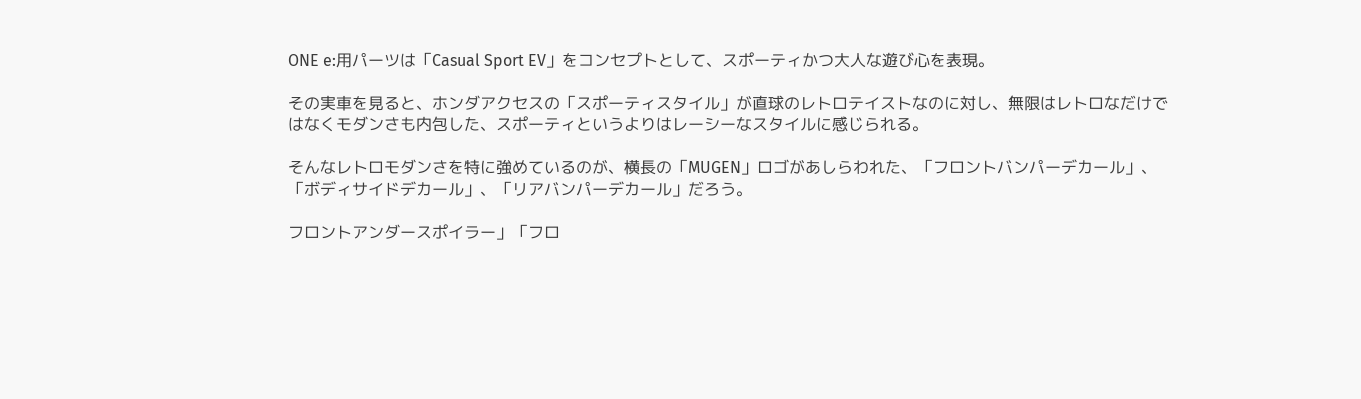ONE e:用パーツは「Casual Sport EV」をコンセプトとして、スポーティかつ大人な遊び心を表現。

その実車を見ると、ホンダアクセスの「スポーティスタイル」が直球のレトロテイストなのに対し、無限はレトロなだけではなくモダンさも内包した、スポーティというよりはレーシーなスタイルに感じられる。

そんなレトロモダンさを特に強めているのが、横長の「MUGEN」ロゴがあしらわれた、「フロントバンパーデカール」、「ボディサイドデカール」、「リアバンパーデカール」だろう。

フロントアンダースポイラー」「フロ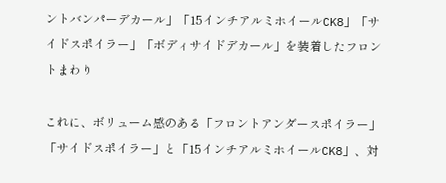ントバンパーデカール」「15インチアルミホイールCK8」「サイドスポイラー」「ボディサイドデカール」を装着したフロントまわり

これに、ボリューム感のある「フロントアンダースポイラー」「サイドスポイラー」と「15インチアルミホイールCK8」、対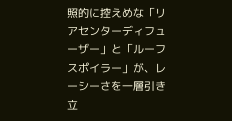照的に控えめな「リアセンターディフューザー」と「ルーフスポイラー」が、レーシーさを一層引き立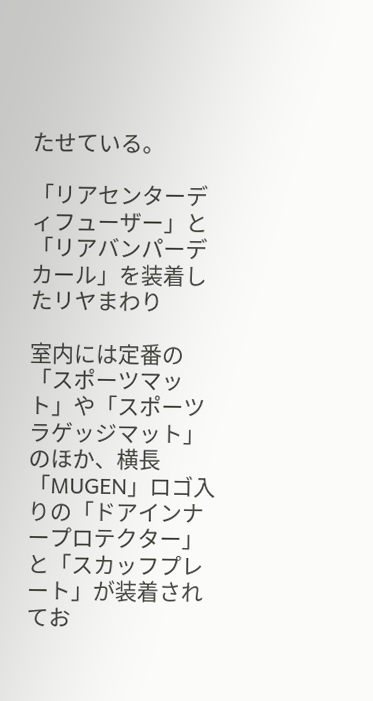たせている。

「リアセンターディフューザー」と「リアバンパーデカール」を装着したリヤまわり

室内には定番の「スポーツマット」や「スポーツラゲッジマット」のほか、横長「MUGEN」ロゴ入りの「ドアインナープロテクター」と「スカッフプレート」が装着されてお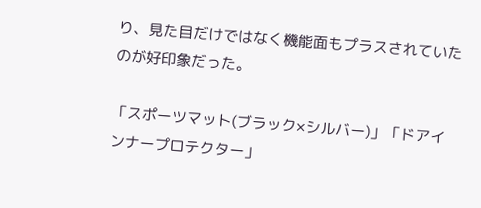り、見た目だけではなく機能面もプラスされていたのが好印象だった。

「スポーツマット(ブラック×シルバー)」「ドアインナープロテクター」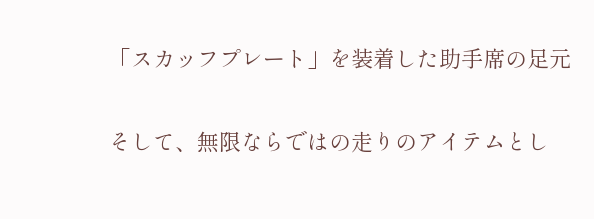「スカッフプレート」を装着した助手席の足元

そして、無限ならではの走りのアイテムとし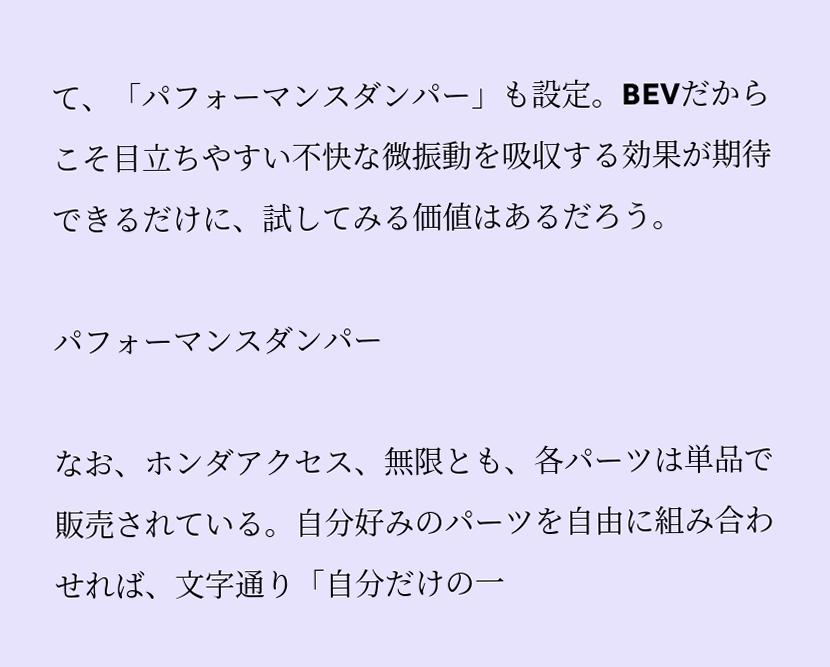て、「パフォーマンスダンパー」も設定。BEVだからこそ目立ちやすい不快な微振動を吸収する効果が期待できるだけに、試してみる価値はあるだろう。

パフォーマンスダンパー

なお、ホンダアクセス、無限とも、各パーツは単品で販売されている。自分好みのパーツを自由に組み合わせれば、文字通り「自分だけの一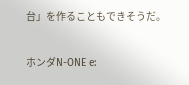台」を作ることもできそうだ。

ホンダN-ONE e: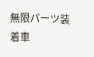無限パーツ装着車